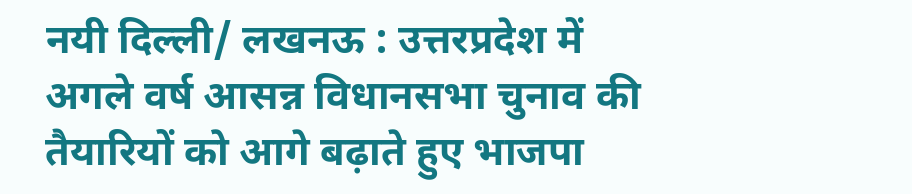नयी दिल्ली/ लखनऊ : उत्तरप्रदेश में अगले वर्ष आसन्न विधानसभा चुनाव की तैयारियों को आगे बढ़ाते हुए भाजपा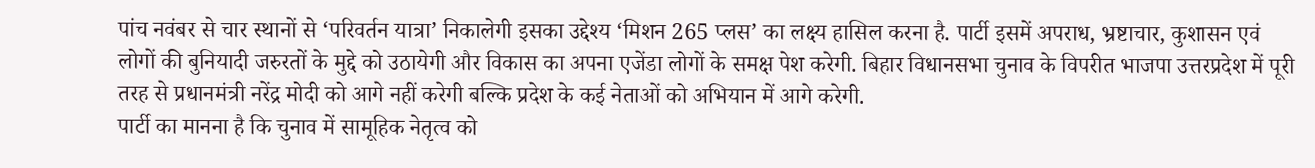पांच नवंबर से चार स्थानों से ‘परिवर्तन यात्रा’ निकालेगी इसका उद्देश्य ‘मिशन 265 प्लस’ का लक्ष्य हासिल करना है. पार्टी इसमें अपराध, भ्रष्टाचार, कुशासन एवं लोगों की बुनियादी जरुरतों के मुद्दे को उठायेगी और विकास का अपना एजेंडा लोगों के समक्ष पेश करेगी. बिहार विधानसभा चुनाव के विपरीत भाजपा उत्तरप्रदेश में पूरी तरह से प्रधानमंत्री नरेंद्र मोदी को आगे नहीं करेगी बल्कि प्रदेश के कई नेताओं को अभियान में आगे करेगी.
पार्टी का मानना है कि चुनाव में सामूहिक नेतृत्व को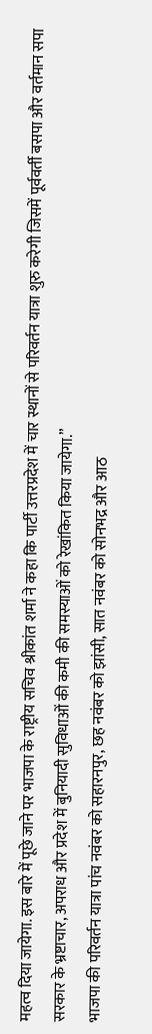महत्व दिया जायेगा. इस बारे में पूछे जाने पर भाजपा के राष्ट्रीय सचिव श्रीकांत शर्मा ने कहा कि पार्टी उत्तरप्रदेश में चार स्थानों से परिवर्तन यात्रा शुरु करेगी जिसमें पूर्ववर्ती बसपा और वर्तमान सपा सरकार के भ्रष्टाचार, अपराध और प्रदेश में बुनियादी सुविधाओं की कमी की समस्याओं को रेखांकित किया जायेगा.”
भाजपा की परिवर्तन यात्रा पांच नवंबर को सहारनपुर, छह नवंबर को झांसी, सात नवंबर को सोनभद्र और आठ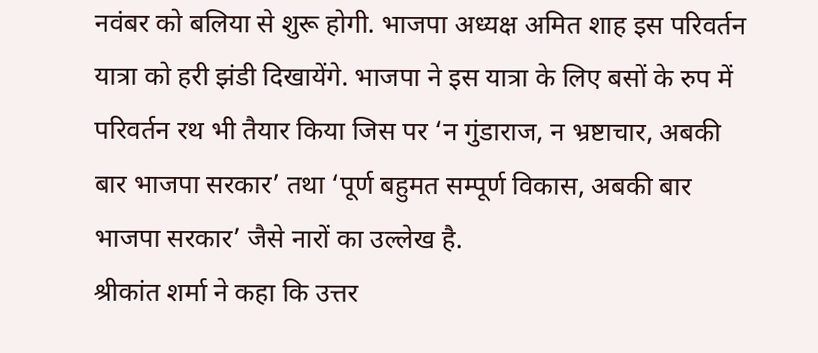नवंबर को बलिया से शुरू होगी. भाजपा अध्यक्ष अमित शाह इस परिवर्तन यात्रा को हरी झंडी दिखायेंगे. भाजपा ने इस यात्रा के लिए बसों के रुप में परिवर्तन रथ भी तैयार किया जिस पर ‘न गुंडाराज, न भ्रष्टाचार, अबकी बार भाजपा सरकार’ तथा ‘पूर्ण बहुमत सम्पूर्ण विकास, अबकी बार भाजपा सरकार’ जैसे नारों का उल्लेख है.
श्रीकांत शर्मा ने कहा कि उत्तर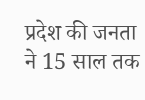प्रदेश की जनता ने 15 साल तक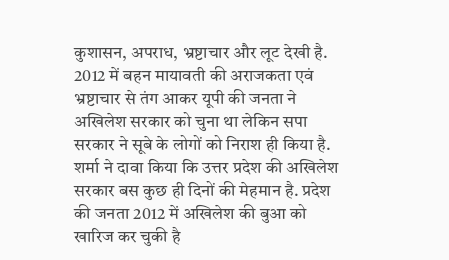कुशासन, अपराध, भ्रष्टाचार और लूट देखी है. 2012 में बहन मायावती की अराजकता एवं भ्रष्टाचार से तंग आकर यूपी की जनता ने अखिलेश सरकार को चुना था लेकिन सपा सरकार ने सूबे के लोगों को निराश ही किया है. शर्मा ने दावा किया कि उत्तर प्रदेश की अखिलेश सरकार बस कुछ ही दिनों की मेहमान है. प्रदेश की जनता 2012 में अखिलेश की बुआ को खारिज कर चुकी है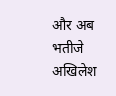और अब भतीजे अखिलेश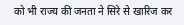को भी राज्य की जनता ने सिरे से खारिज कर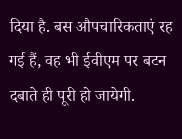दिया है. बस औपचारिकताएं रह गई हैं, वह भी ईवीएम पर बटन दबाते ही पूरी हो जायेगी.